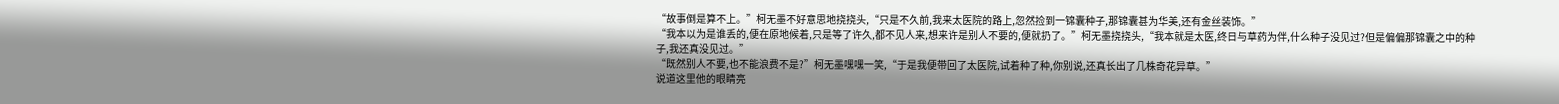“故事倒是算不上。”柯无墨不好意思地挠挠头,“只是不久前,我来太医院的路上,忽然捡到一锦囊种子,那锦囊甚为华美,还有金丝装饰。”
“我本以为是谁丢的,便在原地候着,只是等了许久,都不见人来,想来许是别人不要的,便就扔了。”柯无墨挠挠头,“我本就是太医,终日与草药为伴,什么种子没见过?但是偏偏那锦囊之中的种子,我还真没见过。”
“既然别人不要,也不能浪费不是?”柯无墨嘿嘿一笑,“于是我便带回了太医院,试着种了种,你别说,还真长出了几株奇花异草。”
说道这里他的眼睛亮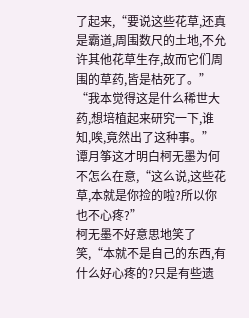了起来,“要说这些花草,还真是霸道,周围数尺的土地,不允许其他花草生存,故而它们周围的草药,皆是枯死了。”
“我本觉得这是什么稀世大药,想培植起来研究一下,谁知,唉,竟然出了这种事。”
谭月筝这才明白柯无墨为何不怎么在意,“这么说,这些花草,本就是你捡的啦?所以你也不心疼?”
柯无墨不好意思地笑了笑,“本就不是自己的东西,有什么好心疼的?只是有些遗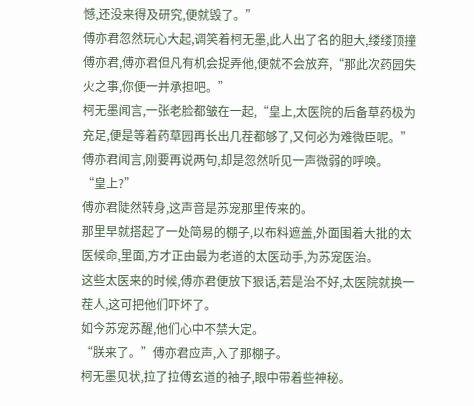憾,还没来得及研究,便就毁了。”
傅亦君忽然玩心大起,调笑着柯无墨,此人出了名的胆大,缕缕顶撞傅亦君,傅亦君但凡有机会捉弄他,便就不会放弃,“那此次药园失火之事,你便一并承担吧。”
柯无墨闻言,一张老脸都皱在一起,“皇上,太医院的后备草药极为充足,便是等着药草园再长出几茬都够了,又何必为难微臣呢。”
傅亦君闻言,刚要再说两句,却是忽然听见一声微弱的呼唤。
“皇上?”
傅亦君陡然转身,这声音是苏宠那里传来的。
那里早就搭起了一处简易的棚子,以布料遮盖,外面围着大批的太医候命,里面,方才正由最为老道的太医动手,为苏宠医治。
这些太医来的时候,傅亦君便放下狠话,若是治不好,太医院就换一茬人,这可把他们吓坏了。
如今苏宠苏醒,他们心中不禁大定。
“朕来了。”傅亦君应声,入了那棚子。
柯无墨见状,拉了拉傅玄道的袖子,眼中带着些神秘。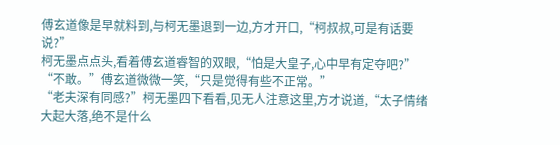傅玄道像是早就料到,与柯无墨退到一边,方才开口,“柯叔叔,可是有话要说?”
柯无墨点点头,看着傅玄道睿智的双眼,“怕是大皇子,心中早有定夺吧?”
“不敢。”傅玄道微微一笑,“只是觉得有些不正常。”
“老夫深有同感?”柯无墨四下看看,见无人注意这里,方才说道,“太子情绪大起大落,绝不是什么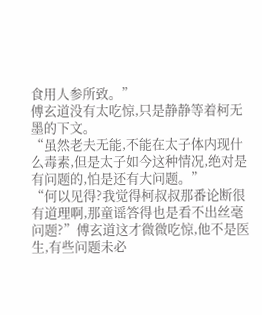食用人参所致。”
傅玄道没有太吃惊,只是静静等着柯无墨的下文。
“虽然老夫无能,不能在太子体内现什么毒素,但是太子如今这种情况,绝对是有问题的,怕是还有大问题。”
“何以见得?我觉得柯叔叔那番论断很有道理啊,那童谣答得也是看不出丝毫问题?”傅玄道这才微微吃惊,他不是医生,有些问题未必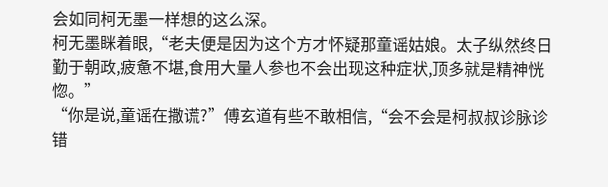会如同柯无墨一样想的这么深。
柯无墨眯着眼,“老夫便是因为这个方才怀疑那童谣姑娘。太子纵然终日勤于朝政,疲惫不堪,食用大量人参也不会出现这种症状,顶多就是精神恍惚。”
“你是说,童谣在撒谎?”傅玄道有些不敢相信,“会不会是柯叔叔诊脉诊错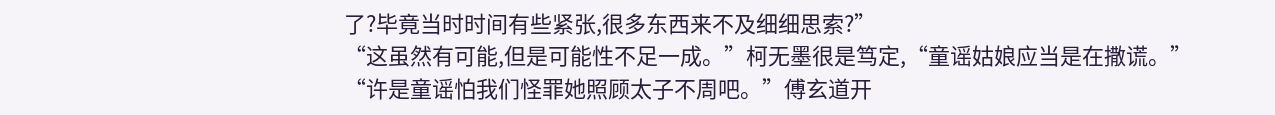了?毕竟当时时间有些紧张,很多东西来不及细细思索?”
“这虽然有可能,但是可能性不足一成。”柯无墨很是笃定,“童谣姑娘应当是在撒谎。”
“许是童谣怕我们怪罪她照顾太子不周吧。”傅玄道开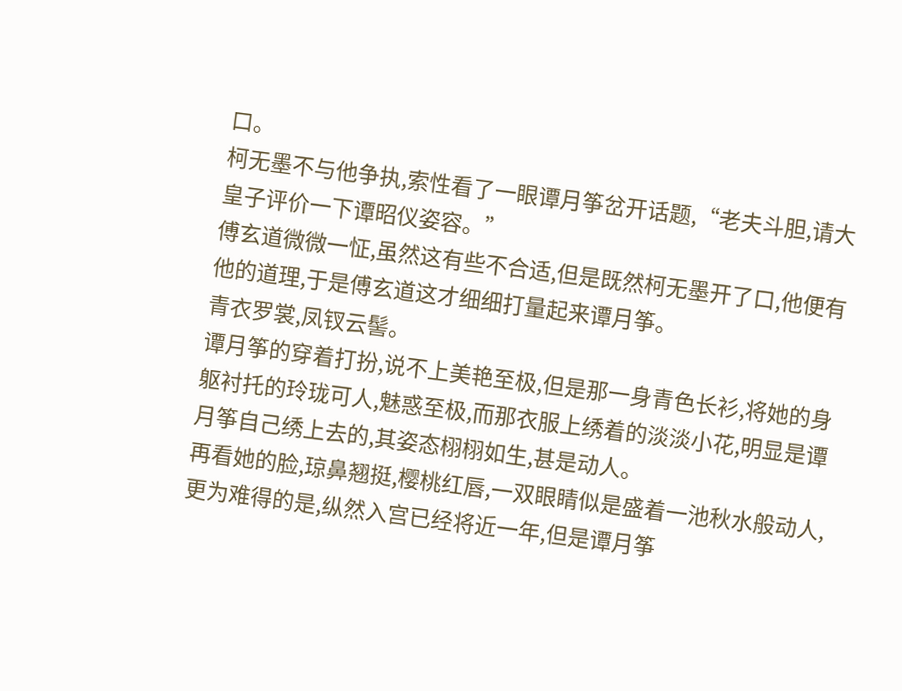口。
柯无墨不与他争执,索性看了一眼谭月筝岔开话题,“老夫斗胆,请大皇子评价一下谭昭仪姿容。”
傅玄道微微一怔,虽然这有些不合适,但是既然柯无墨开了口,他便有他的道理,于是傅玄道这才细细打量起来谭月筝。
青衣罗裳,凤钗云髻。
谭月筝的穿着打扮,说不上美艳至极,但是那一身青色长衫,将她的身躯衬托的玲珑可人,魅惑至极,而那衣服上绣着的淡淡小花,明显是谭月筝自己绣上去的,其姿态栩栩如生,甚是动人。
再看她的脸,琼鼻翘挺,樱桃红唇,一双眼睛似是盛着一池秋水般动人,更为难得的是,纵然入宫已经将近一年,但是谭月筝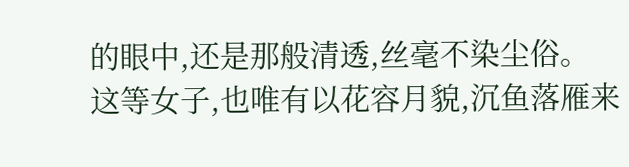的眼中,还是那般清透,丝毫不染尘俗。
这等女子,也唯有以花容月貌,沉鱼落雁来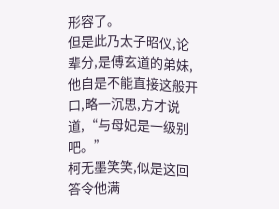形容了。
但是此乃太子昭仪,论辈分,是傅玄道的弟妹,他自是不能直接这般开口,略一沉思,方才说道,“与母妃是一级别吧。”
柯无墨笑笑,似是这回答令他满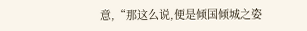意,“那这么说,便是倾国倾城之姿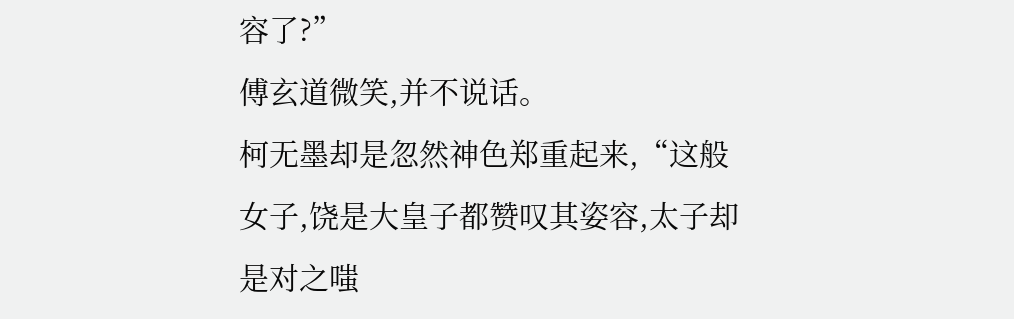容了?”
傅玄道微笑,并不说话。
柯无墨却是忽然神色郑重起来,“这般女子,饶是大皇子都赞叹其姿容,太子却是对之嗤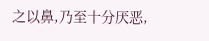之以鼻,乃至十分厌恶,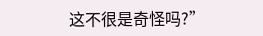这不很是奇怪吗?”